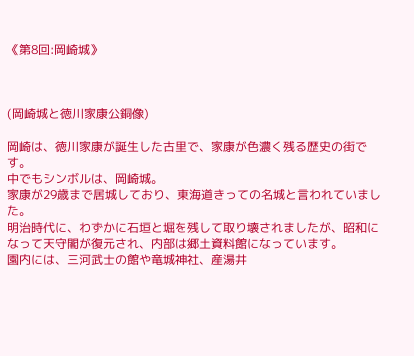《第8回:岡崎城》



(岡崎城と徳川家康公銅像)

岡崎は、徳川家康が誕生した古里で、家康が色濃く残る歴史の街です。
中でもシンボルは、岡崎城。
家康が29歳まで居城しており、東海道きっての名城と言われていました。
明治時代に、わずかに石垣と堀を残して取り壊されましたが、昭和になって天守閣が復元され、内部は郷土資料館になっています。
園内には、三河武士の館や竜城神社、産湯井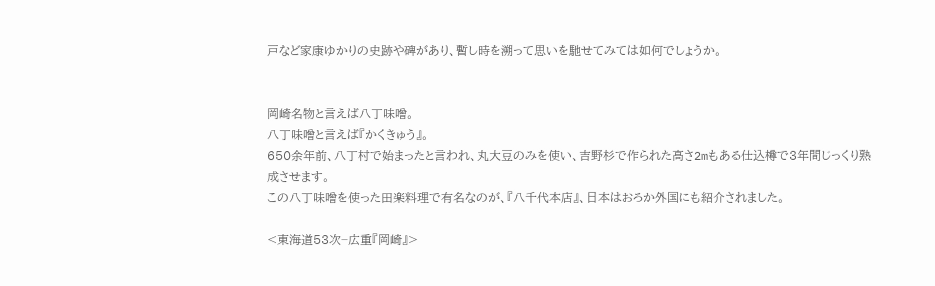戸など家康ゆかりの史跡や碑があり、暫し時を溯って思いを馳せてみては如何でしょうか。


岡崎名物と言えば八丁味噌。
八丁味噌と言えば『かくきゅう』。
650余年前、八丁村で始まったと言われ、丸大豆のみを使い、吉野杉で作られた高さ2mもある仕込樽で3年間じっくり熟成させます。
この八丁味噌を使った田楽料理で有名なのが、『八千代本店』、日本はおろか外国にも紹介されました。

<東海道53次−広重『岡崎』>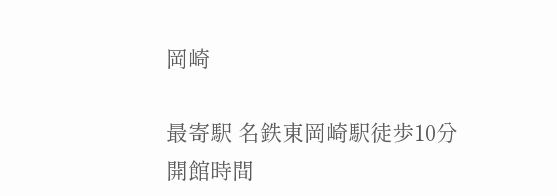岡崎

最寄駅 名鉄東岡崎駅徒歩10分
開館時間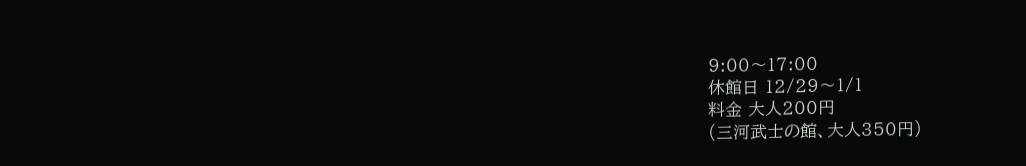9:00〜17:00
休館日 12/29〜1/1
料金 大人200円
(三河武士の館、大人350円)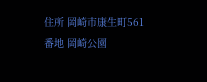住所 岡崎市康生町561番地 岡崎公園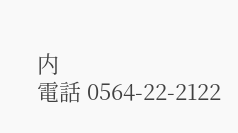内
電話 0564-22-2122